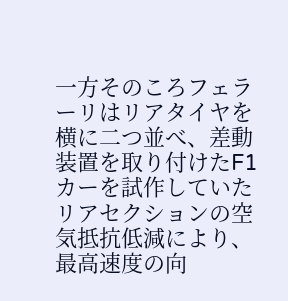一方そのころフェラーリはリアタイヤを横に二つ並べ、差動装置を取り付けたF1カーを試作していた リアセクションの空気抵抗低減により、最高速度の向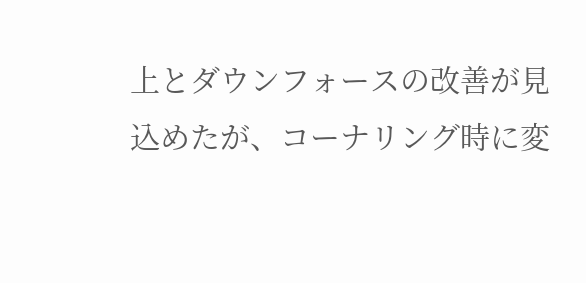上とダウンフォースの改善が見込めたが、コーナリング時に変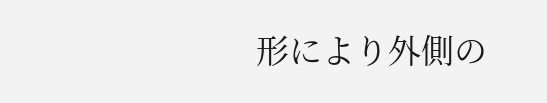形により外側の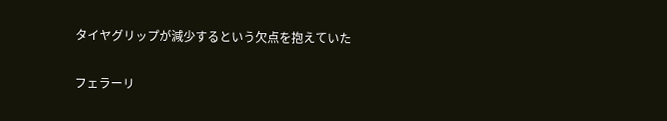タイヤグリップが減少するという欠点を抱えていた

フェラーリ